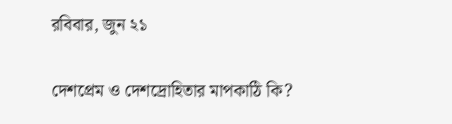রবিবার, জুন ২১

দেশপ্রেম ও দেশদ্রোহিতার মাপকাঠি কি?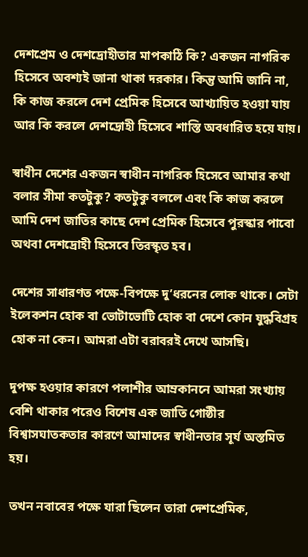দেশপ্রেম ও দেশদ্রোহীতার মাপকাঠি কি? একজন নাগরিক হিসেবে অবশ্যই জানা থাকা দরকার। কিন্তু আমি জানি না, কি কাজ করলে দেশ প্রেমিক হিসেবে আখ্যায়িত হওয়া যায় আর কি করলে দেশদ্রোহী হিসেবে শাস্তি অবধারিত হয়ে যায়।

স্বাধীন দেশের একজন স্বাধীন নাগরিক হিসেবে আমার কথা বলার সীমা কতটুকু? কতটুকু বললে এবং কি কাজ করলে আমি দেশ জাতির কাছে দেশ প্রেমিক হিসেবে পুরস্কার পাবো অথবা দেশদ্রোহী হিসেবে তিরস্কৃত হব।

দেশের সাধারণত পক্ষে-বিপক্ষে দু’ধরনের লোক থাকে। সেটা ইলেকশন হোক বা ভোটাভোটি হোক বা দেশে কোন যুদ্ধবিগ্রহ হোক না কেন। আমরা এটা বরাবরই দেখে আসছি।

দুপক্ষ হওয়ার কারণে পলাশীর আম্রকাননে আমরা সংখ্যায় বেশি থাকার পরেও বিশেষ এক জাতি গোষ্ঠীর বিশ্বাসঘাতকতার কারণে আমাদের স্বাধীনতার সূর্য অস্তমিত হয়।

তখন নবাবের পক্ষে যারা ছিলেন তারা দেশপ্রেমিক,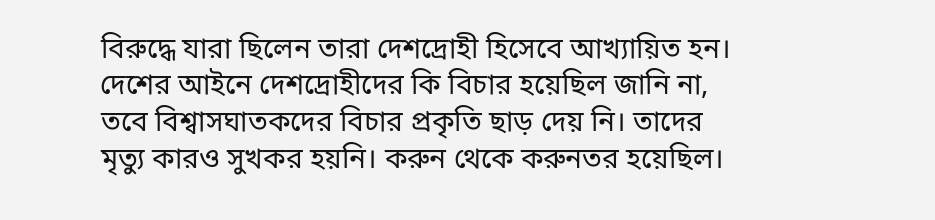বিরুদ্ধে যারা ছিলেন তারা দেশদ্রোহী হিসেবে আখ্যায়িত হন। দেশের আইনে দেশদ্রোহীদের কি বিচার হয়েছিল জানি না, তবে বিশ্বাসঘাতকদের বিচার প্রকৃতি ছাড় দেয় নি। তাদের মৃত্যু কারও সুখকর হয়নি। করুন থেকে করুনতর হয়েছিল।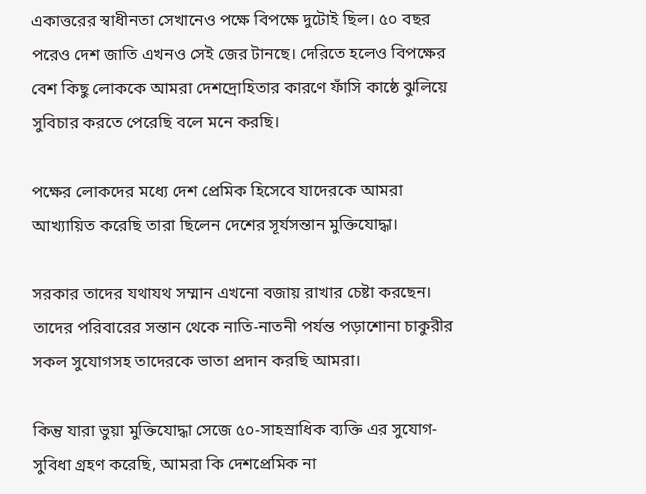একাত্তরের স্বাধীনতা সেখানেও পক্ষে বিপক্ষে দুটোই ছিল। ৫০ বছর পরেও দেশ জাতি এখনও সেই জের টানছে। দেরিতে হলেও বিপক্ষের বেশ কিছু লোককে আমরা দেশদ্রোহিতার কারণে ফাঁসি কাষ্ঠে ঝুলিয়ে সুবিচার করতে পেরেছি বলে মনে করছি।

পক্ষের লোকদের মধ্যে দেশ প্রেমিক হিসেবে যাদেরকে আমরা আখ্যায়িত করেছি তারা ছিলেন দেশের সূর্যসন্তান মুক্তিযোদ্ধা।

সরকার তাদের যথাযথ সম্মান এখনো বজায় রাখার চেষ্টা করছেন। তাদের পরিবারের সন্তান থেকে নাতি-নাতনী পর্যন্ত পড়াশোনা চাকুরীর সকল সুযোগসহ তাদেরকে ভাতা প্রদান করছি আমরা।

কিন্তু যারা ভুয়া মুক্তিযোদ্ধা সেজে ৫০-সাহস্রাধিক ব্যক্তি এর সুযোগ-সুবিধা গ্রহণ করেছি, আমরা কি দেশপ্রেমিক না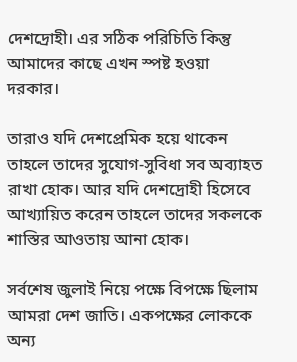দেশদ্রোহী। এর সঠিক পরিচিতি কিন্তু আমাদের কাছে এখন স্পষ্ট হওয়া দরকার।

তারাও যদি দেশপ্রেমিক হয়ে থাকেন তাহলে তাদের সুযোগ-সুবিধা সব অব্যাহত রাখা হোক। আর যদি দেশদ্রোহী হিসেবে আখ্যায়িত করেন তাহলে তাদের সকলকে শাস্তির আওতায় আনা হোক।

সর্বশেষ জুলাই নিয়ে পক্ষে বিপক্ষে ছিলাম আমরা দেশ জাতি। একপক্ষের লোককে অন্য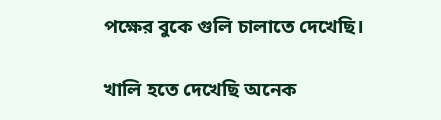পক্ষের বুকে গুলি চালাতে দেখেছি।

খালি হতে দেখেছি অনেক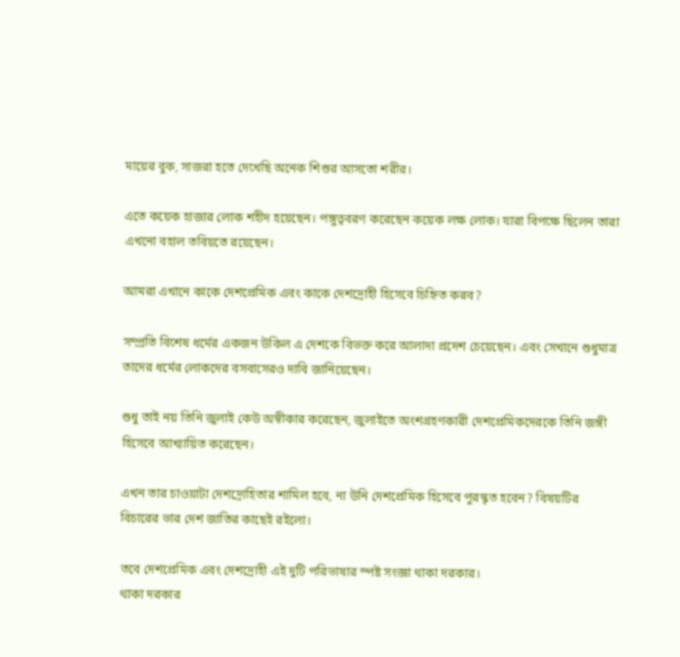মায়ের বুক, সাজরা হতে দেখেছি অনেক শিশুর আসতো শরীর।

এতে কয়েক হাজার লোক শহীদ হয়েছেন। পঙ্গুত্ববরণ করেছেন কয়েক লক্ষ লোক। যারা বিপক্ষে ছিলেন তারা এখনো বহাল তবিয়তে রয়েছেন।

আমরা এখানে কাকে দেশপ্রেমিক এবং কাকে দেশদ্রোহী হিসেবে চিহ্নিত করব?

সম্প্রতি বিশেষ ধর্মের একজন উকিল এ দেশকে বিভক্ত করে আলাদা প্রদেশ চেয়েছেন। এবং সেখানে শুধুমাত্র তাদের ধর্মের লোকদের বসবাসেরও দাবি জানিয়েছেন।

শুধু তাই নয় তিনি জুলাই কেউ অস্বীকার করেছেন, জুলাইতে অংশগ্রহণকারী দেশপ্রেমিকদেরকে তিনি জঙ্গী হিসেবে আখ্যায়িত করেছেন।

এখন তার চাওয়াটা দেশদ্রোহিতার শামিল হবে, না উনি দেশপ্রেমিক হিসেবে পুরস্কৃত হবেন? বিষয়টির বিচারের ভার দেশ জাতির কাছেই রইলো।

তবে দেশপ্রেমিক এবং দেশদ্রোহী এই দুটি পরিভাষার স্পষ্ট সংজ্ঞা থাকা দরকার।
থাকা দরকার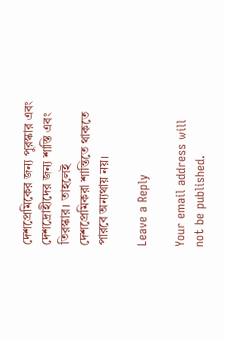দেশপ্রেমিকের জন্য পুরস্কার এবং দেশদ্রোহীদের জন্য শাস্তি এবং তিরস্কার। তাহলেই দেশপ্রেমিকরা শান্তিতে থাকতে পারবে অন্যথায় নয়।

Leave a Reply

Your email address will not be published.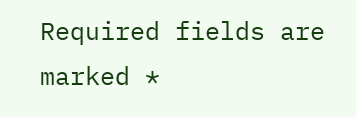Required fields are marked *